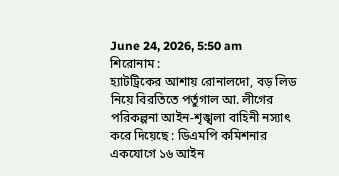June 24, 2026, 5:50 am
শিরোনাম :
হ্যাটট্রিকের আশায় রোনালদো, বড় লিড নিয়ে বিরতিতে পর্তুগাল আ. লীগের পরিকল্পনা আইন-শৃঙ্খলা বাহিনী নস্যাৎ করে দিয়েছে : ডিএমপি কমিশনার একযোগে ১৬ আইন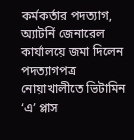কর্মকর্তার পদত্যাগ, অ্যাটর্নি জেনারেল কার্যালয়ে জমা দিলেন পদত্যাগপত্র নোয়াখালীতে ভিটামিন ‘এ’ প্লাস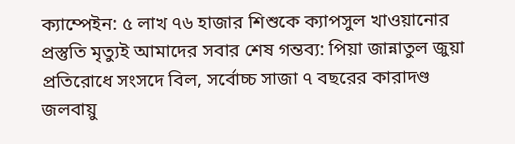ক্যাম্পেইন: ৫ লাখ ৭৬ হাজার শিশুকে ক্যাপসুল খাওয়ানোর প্রস্তুতি মৃত্যুই আমাদের সবার শেষ গন্তব্য: পিয়া জান্নাতুল জুয়া প্রতিরোধে সংসদে বিল, সর্বোচ্চ সাজা ৭ বছরের কারাদণ্ড জলবায়ু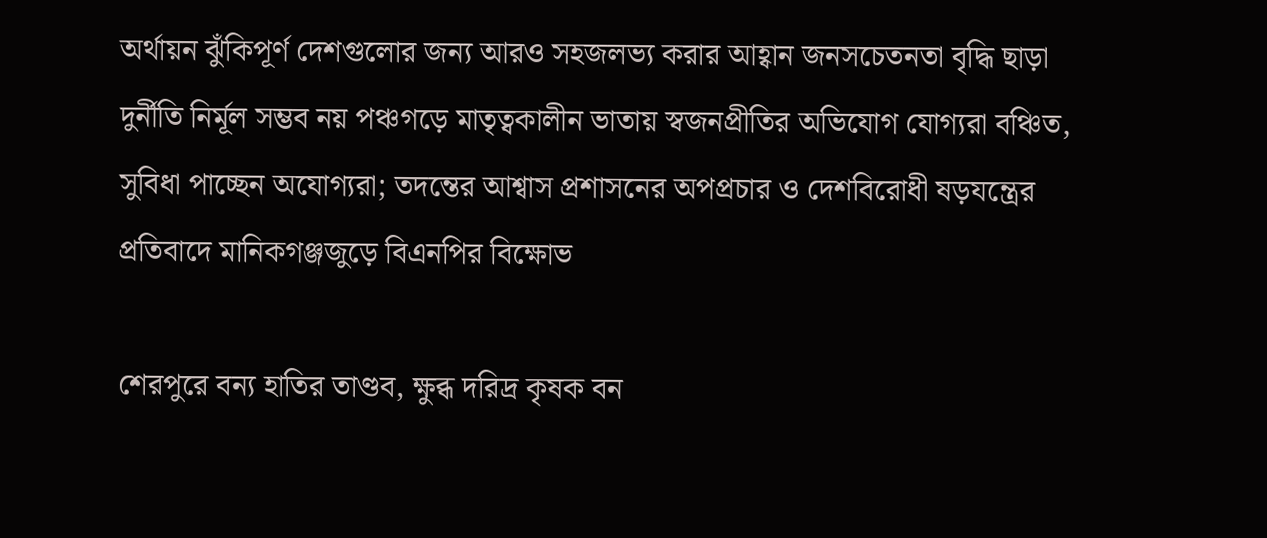অর্থায়ন ঝুঁকিপূর্ণ দেশগুলোর জন্য আরও সহজলভ্য করার আহ্বান জনসচেতনতা বৃদ্ধি ছাড়া দুর্নীতি নির্মূল সম্ভব নয় পঞ্চগড়ে মাতৃত্বকালীন ভাতায় স্বজনপ্রীতির অভিযোগ যোগ্যরা বঞ্চিত, সুবিধা পাচ্ছেন অযোগ্যরা; তদন্তের আশ্বাস প্রশাসনের অপপ্রচার ও দেশবিরোধী ষড়যন্ত্রের প্রতিবাদে মানিকগঞ্জজুড়ে বিএনপির বিক্ষোভ

শেরপুরে বন্য হাতির তাণ্ডব, ক্ষুব্ধ দরিদ্র কৃষক বন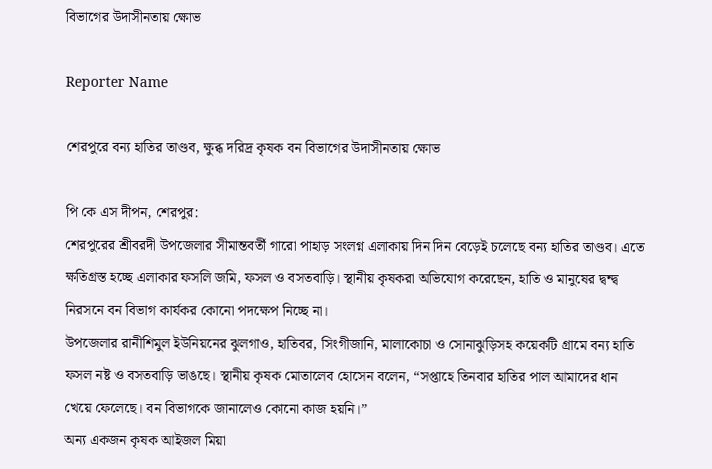বিভাগের উদাসীনতায় ক্ষোভ

Reporter Name

শেরপুরে বন্য হাতির তাণ্ডব, ক্ষুব্ধ দরিদ্র কৃষক বন বিভাগের উদাসীনতায় ক্ষোভ

পি কে এস দীপন, শেরপুর:
শেরপুরের শ্রীবরদী উপজেলার সীমান্তবর্তী গারো পাহাড় সংলগ্ন এলাকায় দিন দিন বেড়েই চলেছে বন্য হাতির তাণ্ডব। এতে ক্ষতিগ্রস্ত হচ্ছে এলাকার ফসলি জমি, ফসল ও বসতবাড়ি। স্থানীয় কৃষকরা অভিযোগ করেছেন, হাতি ও মানুষের দ্বন্দ্ব নিরসনে বন বিভাগ কার্যকর কোনো পদক্ষেপ নিচ্ছে না।
উপজেলার রানীশিমুল ইউনিয়নের ঝুলগাও, হাতিবর, সিংগীজানি, মালাকোচা ও সোনাঝুড়িসহ কয়েকটি গ্রামে বন্য হাতি ফসল নষ্ট ও বসতবাড়ি ভাঙছে। স্থানীয় কৃষক মোতালেব হোসেন বলেন, “সপ্তাহে তিনবার হাতির পাল আমাদের ধান খেয়ে ফেলেছে। বন বিভাগকে জানালেও কোনো কাজ হয়নি।”
অন্য একজন কৃষক আইজল মিয়া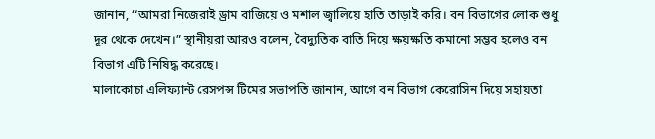জানান, “আমরা নিজেরাই ড্রাম বাজিয়ে ও মশাল জ্বালিয়ে হাতি তাড়াই করি। বন বিভাগের লোক শুধু দূর থেকে দেখেন।” স্থানীয়রা আরও বলেন, বৈদ্যুতিক বাতি দিয়ে ক্ষয়ক্ষতি কমানো সম্ভব হলেও বন বিভাগ এটি নিষিদ্ধ করেছে।
মালাকোচা এলিফ্যান্ট রেসপন্স টিমের সভাপতি জানান, আগে বন বিভাগ কেরোসিন দিয়ে সহায়তা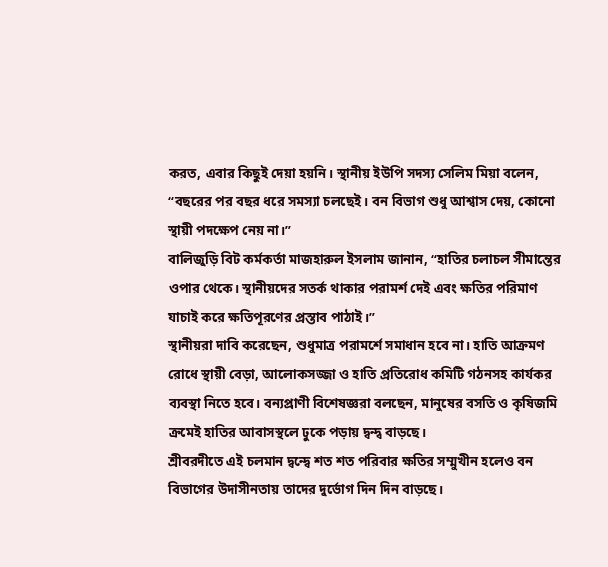করত, এবার কিছুই দেয়া হয়নি। স্থানীয় ইউপি সদস্য সেলিম মিয়া বলেন, “বছরের পর বছর ধরে সমস্যা চলছেই। বন বিভাগ শুধু আশ্বাস দেয়, কোনো স্থায়ী পদক্ষেপ নেয় না।”
বালিজুড়ি বিট কর্মকর্তা মাজহারুল ইসলাম জানান, “হাতির চলাচল সীমান্তের ওপার থেকে। স্থানীয়দের সতর্ক থাকার পরামর্শ দেই এবং ক্ষতির পরিমাণ যাচাই করে ক্ষতিপূরণের প্রস্তাব পাঠাই।”
স্থানীয়রা দাবি করেছেন, শুধুমাত্র পরামর্শে সমাধান হবে না। হাতি আক্রমণ রোধে স্থায়ী বেড়া, আলোকসজ্জা ও হাতি প্রতিরোধ কমিটি গঠনসহ কার্যকর ব্যবস্থা নিতে হবে। বন্যপ্রাণী বিশেষজ্ঞরা বলছেন, মানুষের বসতি ও কৃষিজমি ক্রমেই হাতির আবাসস্থলে ঢুকে পড়ায় দ্বন্দ্ব বাড়ছে।
শ্রীবরদীতে এই চলমান দ্বন্দ্বে শত শত পরিবার ক্ষতির সম্মুখীন হলেও বন বিভাগের উদাসীনতায় তাদের দুর্ভোগ দিন দিন বাড়ছে।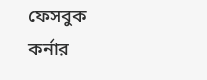ফেসবুক কর্নার